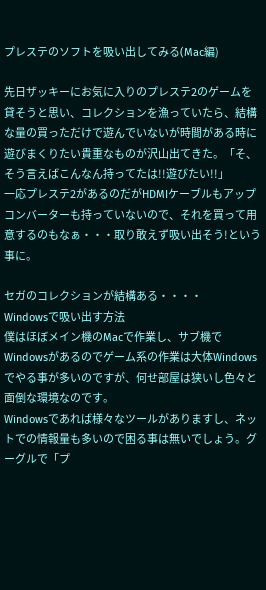プレステのソフトを吸い出してみる(Mac編)

先日ザッキーにお気に入りのプレステ2のゲームを貸そうと思い、コレクションを漁っていたら、結構な量の買っただけで遊んでいないが時間がある時に遊びまくりたい貴重なものが沢山出てきた。「そ、そう言えばこんなん持ってたは!!遊びたい!!」
一応プレステ2があるのだがHDMIケーブルもアップコンバーターも持っていないので、それを買って用意するのもなぁ・・・取り敢えず吸い出そう!という事に。

セガのコレクションが結構ある・・・・
Windowsで吸い出す方法
僕はほぼメイン機のMacで作業し、サブ機でWindowsがあるのでゲーム系の作業は大体Windowsでやる事が多いのですが、何せ部屋は狭いし色々と面倒な環境なのです。
Windowsであれば様々なツールがありますし、ネットでの情報量も多いので困る事は無いでしょう。グーグルで「プ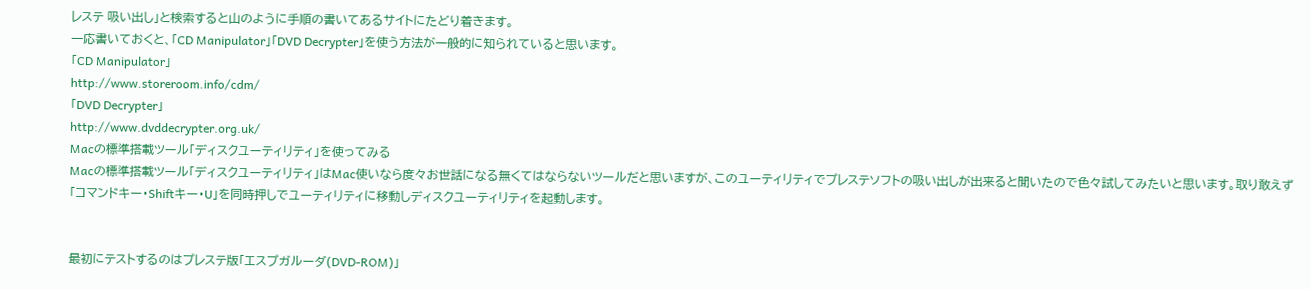レステ 吸い出し」と検索すると山のように手順の書いてあるサイトにたどり着きます。
一応書いておくと、「CD Manipulator」「DVD Decrypter」を使う方法が一般的に知られていると思います。
「CD Manipulator」
http://www.storeroom.info/cdm/
「DVD Decrypter」
http://www.dvddecrypter.org.uk/
Macの標準搭載ツール「ディスクユーティリティ」を使ってみる
Macの標準搭載ツール「ディスクユーティリティ」はMac使いなら度々お世話になる無くてはならないツールだと思いますが、このユーティリティでプレステソフトの吸い出しが出来ると聞いたので色々試してみたいと思います。取り敢えず「コマンドキー・Shiftキー・U」を同時押しでユーティリティに移動しディスクユーティリティを起動します。


最初にテストするのはプレステ版「エスプガルーダ(DVD-ROM)」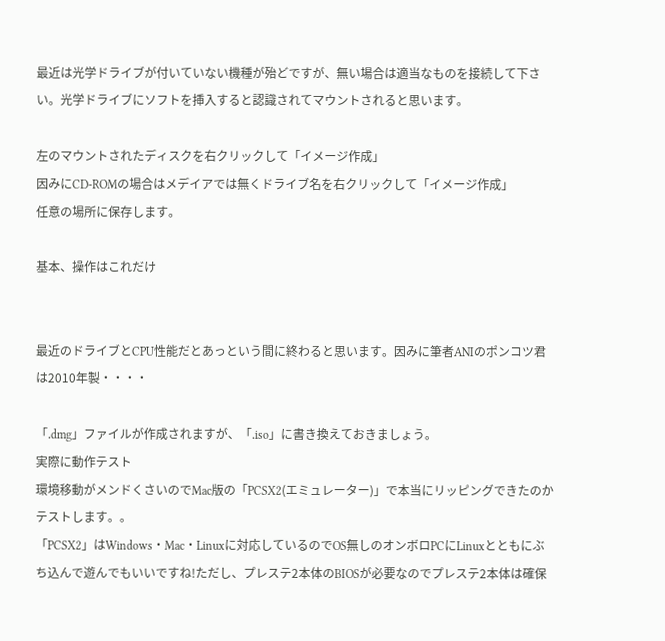最近は光学ドライブが付いていない機種が殆どですが、無い場合は適当なものを接続して下さい。光学ドライブにソフトを挿入すると認識されてマウントされると思います。

左のマウントされたディスクを右クリックして「イメージ作成」
因みにCD-ROMの場合はメデイアでは無くドライブ名を右クリックして「イメージ作成」
任意の場所に保存します。

基本、操作はこれだけ


最近のドライブとCPU性能だとあっという間に終わると思います。因みに筆者ANIのポンコツ君は2010年製・・・・

「.dmg」ファイルが作成されますが、「.iso」に書き換えておきましょう。
実際に動作テスト
環境移動がメンドくさいのでMac版の「PCSX2(エミュレーター)」で本当にリッピングできたのかテストします。。
「PCSX2」はWindows・Mac・Linuxに対応しているのでOS無しのオンボロPCにLinuxとともにぶち込んで遊んでもいいですね!ただし、プレステ2本体のBIOSが必要なのでプレステ2本体は確保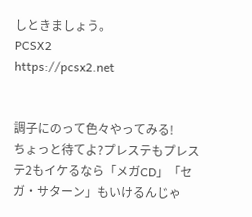しときましょう。
PCSX2
https://pcsx2.net


調子にのって色々やってみる!
ちょっと待てよ?プレステもプレステ2もイケるなら「メガCD」「セガ・サターン」もいけるんじゃ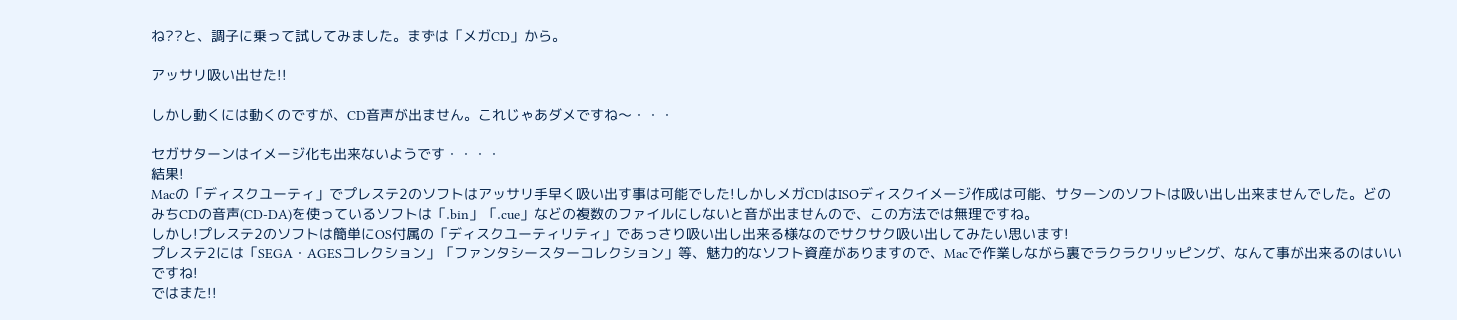ね??と、調子に乗って試してみました。まずは「メガCD」から。

アッサリ吸い出せた!!

しかし動くには動くのですが、CD音声が出ません。これじゃあダメですね〜・・・

セガサターンはイメージ化も出来ないようです・・・・
結果!
Macの「ディスクユーティ」でプレステ2のソフトはアッサリ手早く吸い出す事は可能でした!しかしメガCDはISOディスクイメージ作成は可能、サターンのソフトは吸い出し出来ませんでした。どのみちCDの音声(CD-DA)を使っているソフトは「.bin」「.cue」などの複数のファイルにしないと音が出ませんので、この方法では無理ですね。
しかし!プレステ2のソフトは簡単にOS付属の「ディスクユーティリティ」であっさり吸い出し出来る様なのでサクサク吸い出してみたい思います!
プレステ2には「SEGA・AGESコレクション」「ファンタシースターコレクション」等、魅力的なソフト資産がありますので、Macで作業しながら裏でラクラクリッピング、なんて事が出来るのはいいですね!
ではまた!!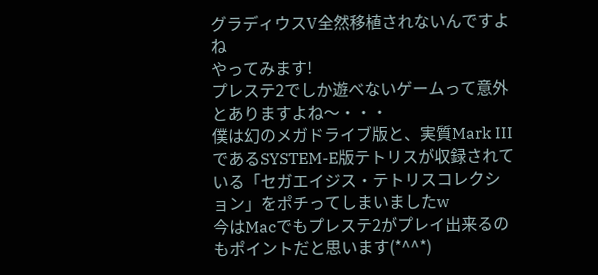グラディウスV全然移植されないんですよね
やってみます!
プレステ2でしか遊べないゲームって意外とありますよね〜・・・
僕は幻のメガドライブ版と、実質Mark IIIであるSYSTEM-E版テトリスが収録されている「セガエイジス・テトリスコレクション」をポチってしまいましたw
今はMacでもプレステ2がプレイ出来るのもポイントだと思います(*^^*)